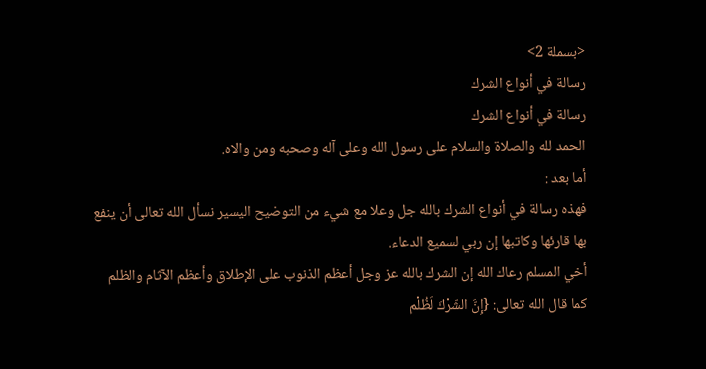<بسملة 2>
رسالة في أنواع الشرك
رسالة في أنواع الشرك
الحمد لله والصلاة والسلام على رسول الله وعلى آله وصحبه ومن والاه.
أما بعد :
فهذه رسالة في أنواع الشرك بالله جل وعلا مع شيء من التوضيح اليسير نسأل الله تعالى أن ينفع بها قارئها وكاتبها إن ربي لسميع الدعاء.
أخي المسلم رعاك الله إن الشرك بالله عز وجل أعظم الذنوب على الإطلاق وأعظم الآثام والظلم كما قال الله تعالى: {إِنَّ الشّرْكَ لَظُلْم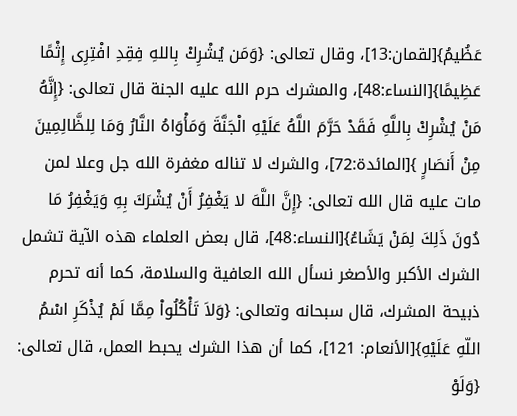عَظُيمُ}[لقمان:13]، وقال تعالى: {وَمَن يُشْرِكْ بِاللهِ فِقِدِ افْتِرِى إِثْمًا عَظِيمًا}[النساء:48]، والمشرك حرم الله عليه الجنة قال تعالى: {إِنَّهُ مَنْ يُشْرِكْ بِاللَّهِ فَقَدْ حَرَّمَ اللَّهُ عَلَيْهِ الْجَنَّةَ وَمَأْوَاهُ النَّارُ وَمَا لِلظَّالِمِينَ مِنْ أَنصَارٍ }[المائدة:72]، والشرك لا تناله مغفرة الله جل وعلا لمن مات عليه قال الله تعالى: {إِنَّ اللَّهَ لا يَغْفِرُ أَنْ يُشْرَكَ بِهِ وَيَغْفِرُ مَا دُونَ ذَلِكَ لِمَنْ يَشَاءُ}[النساء:48]، قال بعض العلماء هذه الآية تشمل الشرك الأكبر والأصغر نسأل الله العافية والسلامة، كما أنه تحرم ذبيحة المشرك، قال سبحانه وتعالى: {وَلاَ تَأْكُلُواْ مِمَّا لَمْ يُذْكَرِ اسْمُ اللّهِ عَلَيْهِ}[الأنعام: 121]، كما أن هذا الشرك يحبط العمل، قال تعالى: {وَلَوْ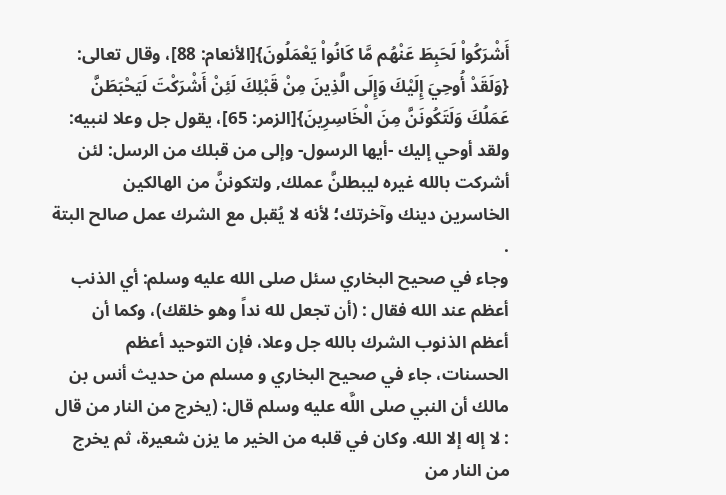أَشْرَكُواْ لَحَبِطَ عَنْهُم مَّا كَانُواْ يَعْمَلُونَ}[الأنعام: 88]، وقال تعالى: {وَلَقَدْ أُوحِيَ إِلَيْكَ وَإِلَى الَّذِينَ مِنْ قَبْلِكَ لَئِنْ أَشْرَكْتَ لَيَحْبَطَنَّ عَمَلُكَ وَلَتَكُونَنَّ مِنَ الْخَاسِرِينَ}[الزمر: 65]، يقول جل وعلا لنبيه: ولقد أوحي إليك -أيها الرسول- وإلى من قبلك من الرسل: لئن أشركت بالله غيره ليبطلنَّ عملك, ولتكوننَّ من الهالكين الخاسرين دينك وآخرتك؛ لأنه لا يُقبل مع الشرك عمل صالح البتة .
وجاء في صحيح البخاري سئل صلى الله عليه وسلم: أي الذنب أعظم عند الله فقال : (أن تجعل لله نداً وهو خلقك)، وكما أن أعظم الذنوب الشرك بالله جل وعلا، فإن التوحيد أعظم الحسنات، جاء في صحيح البخاري و مسلم من حديث أنس بن مالك أن النبي صلى اللَّه عليه وسلم قال: (يخرج من النار من قال : لا إله إلا الله. وكان في قلبه من الخير ما يزن شعيرة، ثم يخرج من النار من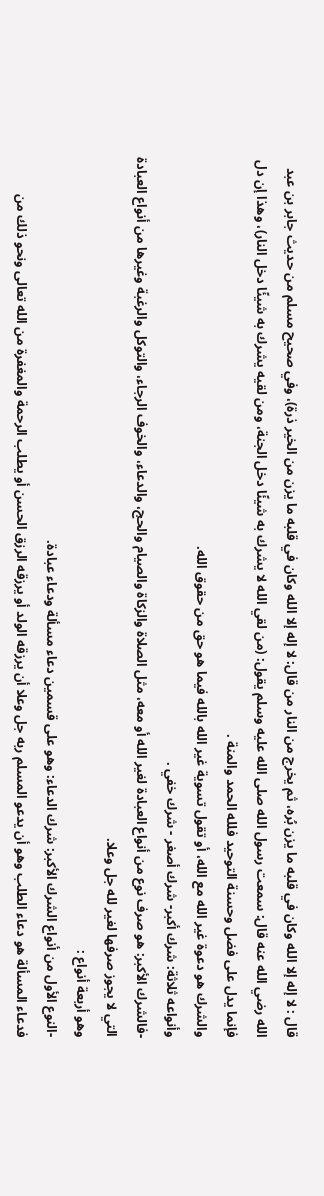قال : لا إله إلا الله وكان في قلبه ما يزن بُره، ثم يخرج من النار من قال: لا إله إلا الله وكان في قلبه ما يزن من الخير ذرة)، وفي صحيح مسلم من حديث جابر بن عبد الله رضي الله عنه قال: سمعت رسول الله صلى الله عليه وسلم يقول: (من لقي الله لا يشرك به شيئًا دخل الجنة، ومن لقيه يشرك به شيئًا دخل النار)، وهذا إن دل فإنما يدل على فضل وحسنة التوحيد فلله الحمد والمنة .
والشرك هو دعوة غير الله مع الله، أو تقول تسوية غير الله بالله فيما هو حق من حقوق الله.
وأنواعه ثلاثة: شرك أكبر- شرك أصغر - شرك خفي .
-فالشرك الأكبر: هو صرف نوع من أنواع العبادة لغير الله أو معه، مثل الصلاة والزكاة والصيام والحج، والدعاء، والخوف الرجاء، والتوكل والرغبة وغيرها من أنواع العبادة التي لا يجوز صرفها لغير لله جل وعلا.
وهو أربعة أنواع :
-النوع الأول من أنواع الشرك الأكبر: شرك الدعاء: وهو على قسمين دعاء مسألة ودعاء عبادة.
فدعاء المسألة هو دعاء الطلب وهو أن يدعو المسلم ربه جل وعلا أن يرزقه الولد أو يرزقه الرزق الحسن أو يطلب الرحمة والمغفرة من الله تعالى ونحو ذلك من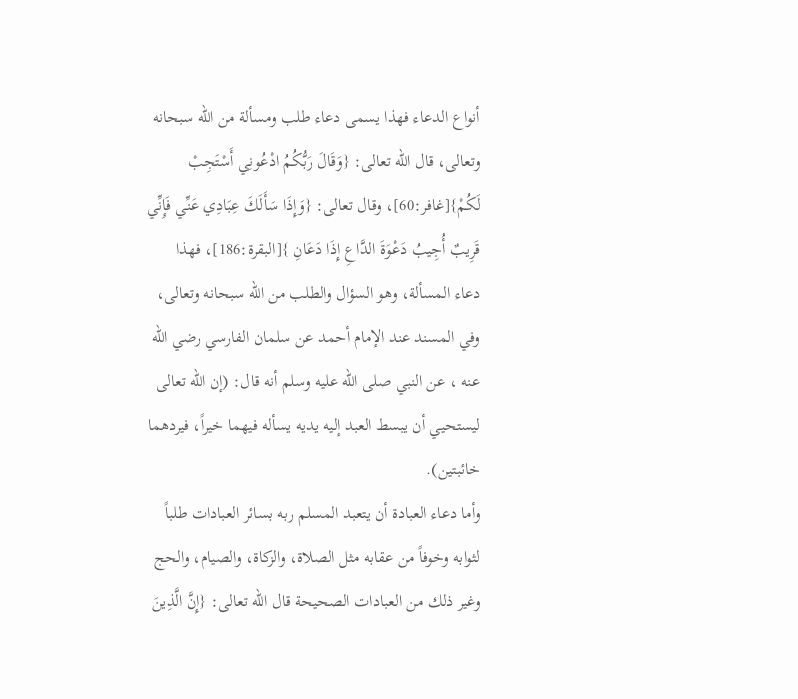أنواع الدعاء فهذا يسمى دعاء طلب ومسألة من الله سبحانه وتعالى، قال الله تعالى: {وَقَالَ رَبُّكُمُ ادْعُونِي أَسْتَجِبْ لَكُمْ}[غافر:60]، وقال تعالى: {وَإِذَا سَأَلَكَ عِبَادِي عَنِّي فَإِنِّي قَرِيبٌ أُجِيبُ دَعْوَةَ الدَّاعِ إِذَا دَعَانِ }[البقرة:186]، فهذا دعاء المسألة، وهو السؤال والطلب من الله سبحانه وتعالى، وفي المسند عند الإمام أحمد عن سلمان الفارسي رضي الله عنه ، عن النبي صلى الله عليه وسلم أنه قال: (إن الله تعالى ليستحيي أن يبسط العبد إليه يديه يسأله فيهما خيراً، فيردهما خائبتين).
وأما دعاء العبادة أن يتعبد المسلم ربه بسائر العبادات طلباً لثوابه وخوفاً من عقابه مثل الصلاة، والزكاة، والصيام، والحج وغير ذلك من العبادات الصحيحة قال الله تعالى: {إِنَّ الَّذِينَ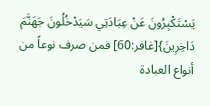يَسْتَكْبِرُونَ عَنْ عِبَادَتِي سَيَدْخُلُونَ جَهَنَّمَ دَاخِرِينَ}[غافر:60] فمن صرف نوعاً من أنواع العبادة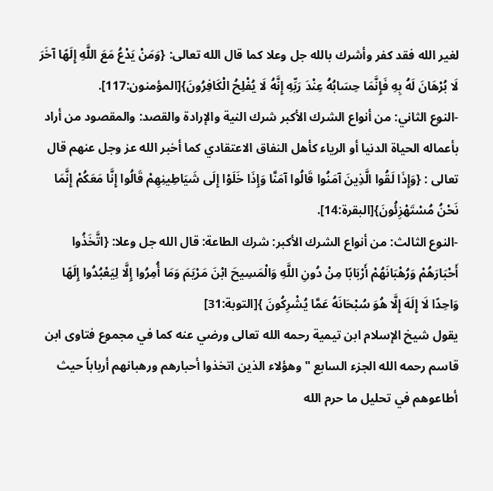لغير الله فقد كفر وأشرك بالله جل وعلا كما قال الله تعالى: {وَمَنْ يَدْعُ مَعَ اللَّهِ إِلَهًا آخَرَ لَا بُرْهَانَ لَهُ بِهِ فَإِنَّمَا حِسَابُهُ عِنْدَ رَبِّهِ إِنَّهُ لَا يُفْلِحُ الْكَافِرُونَ}[المؤمنون:117].
-النوع الثاني: من أنواع الشرك الأكبر شرك النية والإرادة والقصد: والمقصود من أراد بأعماله الحياة الدنيا أو الرياء كأهل النفاق الاعتقادي كما أخبر الله عز وجل عنهم قال تعالى : {وَإِذَا لَقُوا الَّذِينَ آمَنُوا قَالُوا آمَنَّا وَإِذَا خَلَوْا إِلَى شَيَاطِينِهِمْ قَالُوا إِنَّا مَعَكُمْ إِنَّمَا نَحْنُ مُسْتَهْزِئُونَ}[البقرة:14].
-النوع الثالث: من أنواع الشرك الأكبر: شرك الطاعة: قال الله جل وعلا: {اتَّخَذُوا أَحْبَارَهُمْ وَرُهْبَانَهُمْ أَرْبَابًا مِنْ دُونِ اللَّهِ وَالْمَسِيحَ ابْنَ مَرْيَمَ وَمَا أُمِرُوا إِلَّا لِيَعْبُدُوا إِلَهًا وَاحِدًا لَا إِلَهَ إِلَّا هُوَ سُبْحَانَهُ عَمَّا يُشْرِكُونَ }[التوبة:31]
يقول شيخ الإسلام ابن تيمية رحمه الله تعالى ورضي عنه كما في مجموع فتاوى ابن قاسم رحمه الله الجزء السابع " وهؤلاء الذين اتخذوا أحبارهم ورهبانهم أرباباً حيث أطاعوهم في تحليل ما حرم الله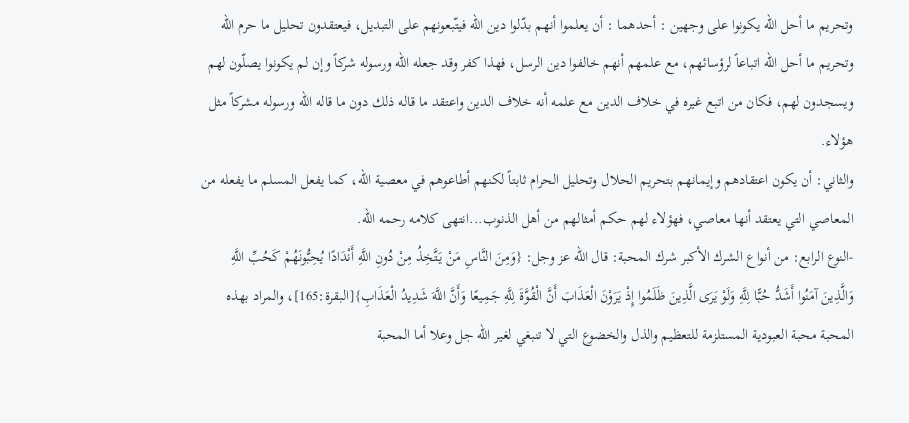وتحريم ما أحل الله يكونوا على وجهين : أحدهما : أن يعلموا أنهم بدّلوا دين الله فيتّبعونهم على التبديل، فيعتقدون تحليل ما حرم الله وتحريم ما أحل الله اتباعاً لرؤسائهم، مع علمهم أنهم خالفوا دين الرسل، فهذا كفر وقد جعله الله ورسوله شركاً وإن لم يكونوا يصلّون لهم ويسجدون لهم، فكان من اتبع غيره في خلاف الدين مع علمه أنه خلاف الدين واعتقد ما قاله ذلك دون ما قاله الله ورسوله مشركاً مثل هؤلاء.
والثاني: أن يكون اعتقادهم وإيمانهم بتحريم الحلال وتحليل الحرام ثابتاً لكنهم أطاعوهم في معصية الله، كما يفعل المسلم ما يفعله من المعاصي التي يعتقد أنها معاصي، فهؤلاء لهم حكم أمثالهم من أهل الذنوب...انتهى كلامه رحمه الله.
-النوع الرابع: من أنواع الشرك الأكبر شرك المحبة: قال الله عز وجل: {وَمِنَ النَّاسِ مَنْ يَتَّخِذُ مِنْ دُونِ اللَّهِ أَنْدَادًا يُحِبُّونَهُمْ كَحُبِّ اللَّهِ وَالَّذِينَ آمَنُوا أَشَدُّ حُبًّا لِلَّهِ وَلَوْ يَرَى الَّذِينَ ظَلَمُوا إِذْ يَرَوْنَ الْعَذَابَ أَنَّ الْقُوَّةَ لِلَّهِ جَمِيعًا وَأَنَّ اللَّهَ شَدِيدُ الْعَذَابِ}[البقرة:165]، والمراد بهذه المحبة محبة العبودية المستلزمة للتعظيم والذل والخضوع التي لا تنبغي لغير الله جل وعلا أما المحبة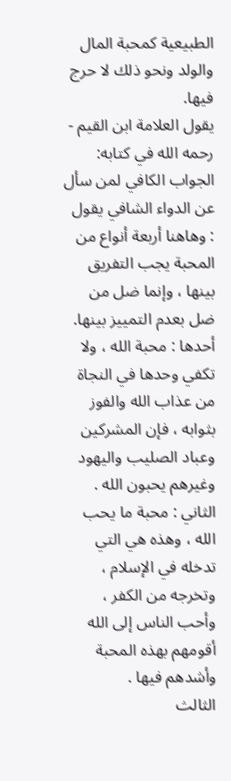الطبيعية كمحبة المال والولد ونحو ذلك لا حرج فيها.
يقول العلامة ابن القيم - رحمه الله في كتابه: الجواب الكافي لمن سأل عن الدواء الشافي يقول : وهاهنا أربعة أنواع من المحبة يجب التفريق بينها ، وإنما ضل من ضل بعدم التمييز بينها.
أحدها : محبة الله ، ولا تكفي وحدها في النجاة من عذاب الله والفوز بثوابه ، فإن المشركين وعباد الصليب واليهود وغيرهم يحبون الله .
الثاني : محبة ما يحب الله ، وهذه هي التي تدخله في الإسلام ، وتخرجه من الكفر ، وأحب الناس إلى الله أقومهم بهذه المحبة وأشدهم فيها .
الثالث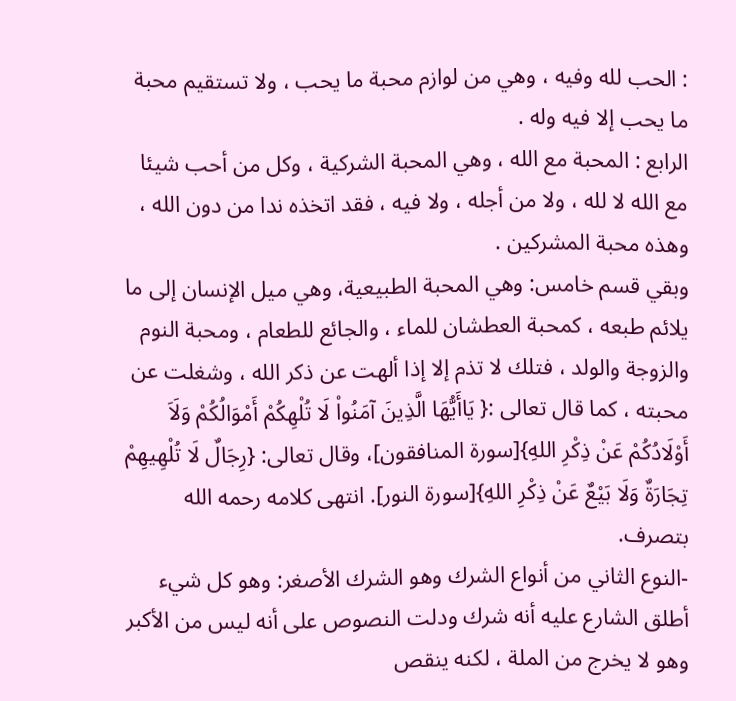: الحب لله وفيه ، وهي من لوازم محبة ما يحب ، ولا تستقيم محبة ما يحب إلا فيه وله .
الرابع : المحبة مع الله ، وهي المحبة الشركية ، وكل من أحب شيئا مع الله لا لله ، ولا من أجله ، ولا فيه ، فقد اتخذه ندا من دون الله ، وهذه محبة المشركين .
وبقي قسم خامس: وهي المحبة الطبيعية، وهي ميل الإنسان إلى ما يلائم طبعه ، كمحبة العطشان للماء ، والجائع للطعام ، ومحبة النوم والزوجة والولد ، فتلك لا تذم إلا إذا ألهت عن ذكر الله ، وشغلت عن محبته ، كما قال تعالى :{ يَاأَيُّهَا الَّذِينَ آمَنُواْ لَا تُلْهِكُمْ أَمْوَالُكُمْ وَلَاَ أَوْلَادُكُمْ عَنْ ذِكْرِ اللهِ}[سورة المنافقون]، وقال تعالى: {رِجَالٌ لَا تُلْهِيهِمْ تِجَارَةٌ وَلَا بَيْعٌ عَنْ ذِكْرِ اللهِ}[سورة النور]. انتهى كلامه رحمه الله بتصرف.
-النوع الثاني من أنواع الشرك وهو الشرك الأصغر: وهو كل شيء أطلق الشارع عليه أنه شرك ودلت النصوص على أنه ليس من الأكبر وهو لا يخرج من الملة ، لكنه ينقص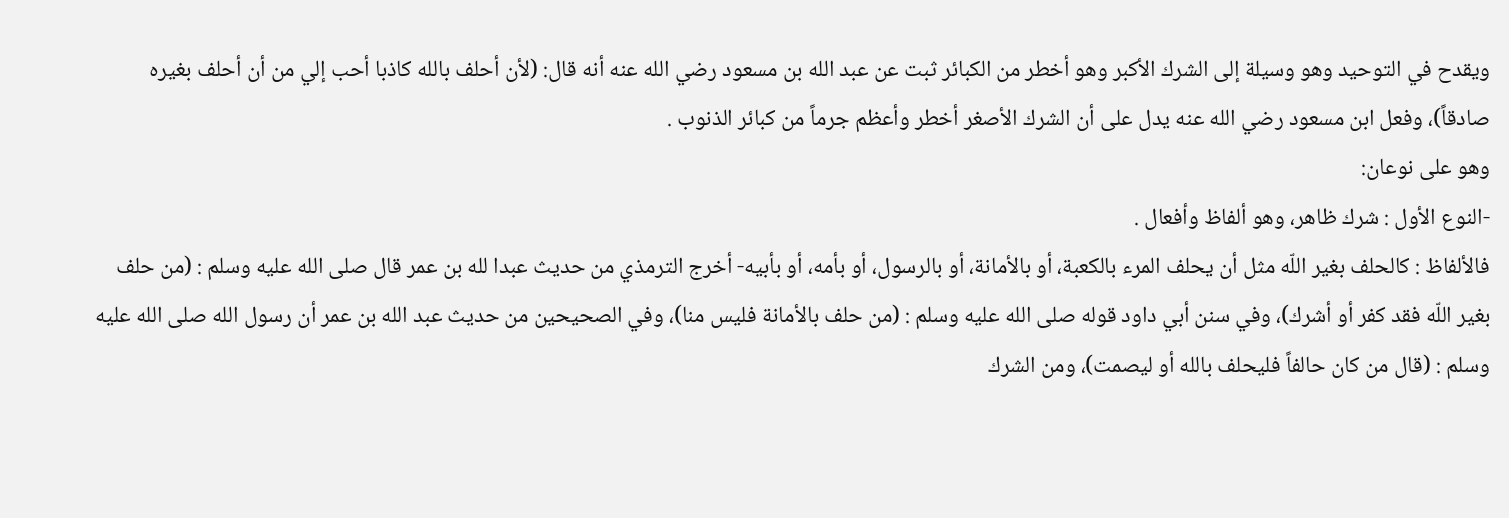ويقدح في التوحيد وهو وسيلة إلى الشرك الأكبر وهو أخطر من الكبائر ثبت عن عبد الله بن مسعود رضي الله عنه أنه قال: (لأن أحلف بالله كاذبا أحب إلي من أن أحلف بغيره صادقاً)، وفعل ابن مسعود رضي الله عنه يدل على أن الشرك الأصغر أخطر وأعظم جرماً من كبائر الذنوب .
وهو على نوعان:
-النوع الأول : شرك ظاهر، وهو ألفاظ وأفعال .
فالألفاظ : كالحلف بغير اللّه مثل أن يحلف المرء بالكعبة، أو بالأمانة، أو بالرسول، أو بأمه، أو بأبيه- أخرج الترمذي من حديث عبدا لله بن عمر قال صلى الله عليه وسلم : (من حلف بغير اللّه فقد كفر أو أشرك)، وفي سنن أبي داود قوله صلى الله عليه وسلم : (من حلف بالأمانة فليس منا)، وفي الصحيحين من حديث عبد الله بن عمر أن رسول الله صلى الله عليه وسلم : (قال من كان حالفاً فليحلف بالله أو ليصمت)، ومن الشرك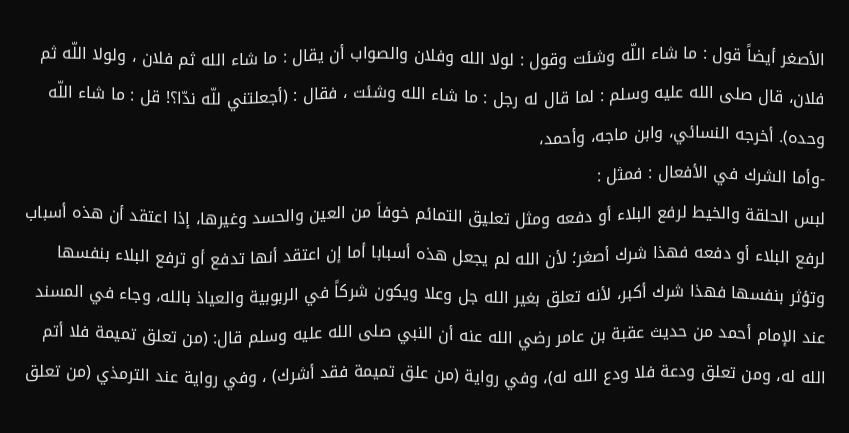الأصغر أيضاً قول : ما شاء اللّه وشئت وقول : لولا الله وفلان والصواب أن يقال : ما شاء الله ثم فلان ، ولولا اللّه ثم فلان، قال صلى الله عليه وسلم : لما قال له رجل : ما شاء الله وشئت ، فقال : (أجعلتني للّه ندّا؟! قل : ما شاء اللّه وحده). أخرجه النسائي، وابن ماجه، وأحمد،
-وأما الشرك في الأفعال : فمثل :
لبس الحلقة والخيط لرفع البلاء أو دفعه ومثل تعليق التمائم خوفاَ من العين والحسد وغيرها، إذا اعتقد أن هذه أسباب لرفع البلاء أو دفعه فهذا شرك أصغر؛ لأن الله لم يجعل هذه أسبابا أما إن اعتقد أنها تدفع أو ترفع البلاء بنفسها وتؤثر بنفسها فهذا شرك أكبر، لأنه تعلق بغير الله جل وعلا ويكون شركاً في الربوبية والعياذ بالله، وجاء في المسند عند الإمام أحمد من حديث عقبة بن عامر رضي الله عنه أن النبي صلى الله عليه وسلم قال: (من تعلق تميمة فلا أتم الله له، ومن تعلق ودعة فلا ودع الله له)، وفي رواية (من علق تميمة فقد أشرك) ، وفي رواية عند الترمذي (من تعلق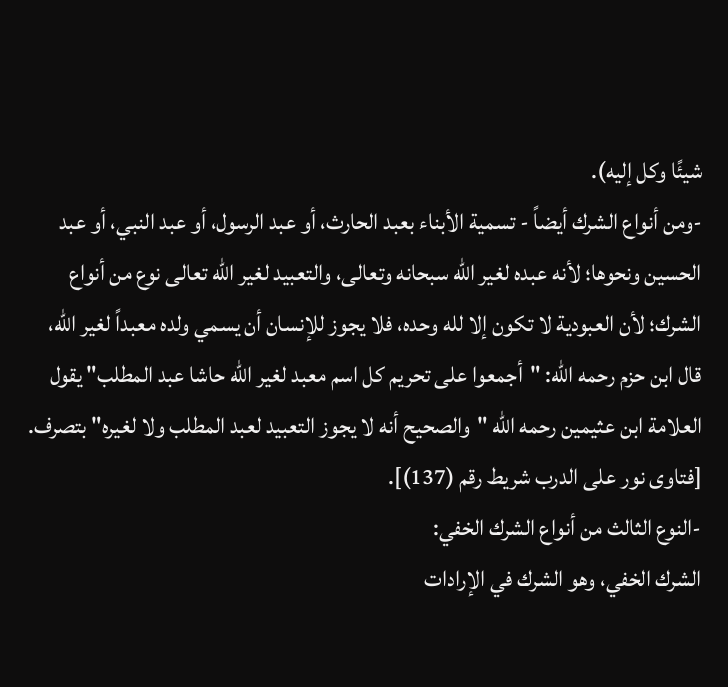شيئًا وكل إليه).
-ومن أنواع الشرك أيضاً - تسمية الأبناء بعبد الحارث، أو عبد الرسول، أو عبد النبي، أو عبد الحسين ونحوها؛ لأنه عبده لغير الله سبحانه وتعالى، والتعبيد لغير الله تعالى نوع من أنواع الشرك؛ لأن العبودية لا تكون إلا لله وحده، فلا يجوز للإنسان أن يسمي ولده معبداً لغير الله، قال ابن حزم رحمه الله: "أجمعوا على تحريم كل اسم معبد لغير الله حاشا عبد المطلب" يقول العلامة ابن عثيمين رحمه الله "والصحيح أنه لا يجوز التعبيد لعبد المطلب ولا لغيره" بتصرف. [فتاوى نور على الدرب شريط رقم (137)].
-النوع الثالث من أنواع الشرك الخفي:
الشرك الخفي، وهو الشرك في الإرادات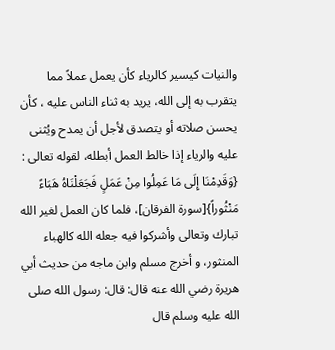والنيات كيسير كالرياء كأن يعمل عملاً مما يتقرب به إلى الله، يريد به ثناء الناس عليه ، كأن يحسن صلاته أو يتصدق لأجل أن يمدح ويُثنى عليه والرياء إذا خالط العمل أبطله، لقوله تعالى : {وَقَدِمْنَا إِلَى مَا عَمِلُوا مِنْ عَمَلٍ فَجَعَلْنَاهُ هَبَاءً مَنْثُوراً}[سورة الفرقان]، فلما كان العمل لغير الله تبارك وتعالى وأشركوا فيه جعله الله كالهباء المنثور، و أخرج مسلم وابن ماجه من حديث أبي هريرة رضي الله عنه قال: قال: رسول الله صلى الله عليه وسلم قال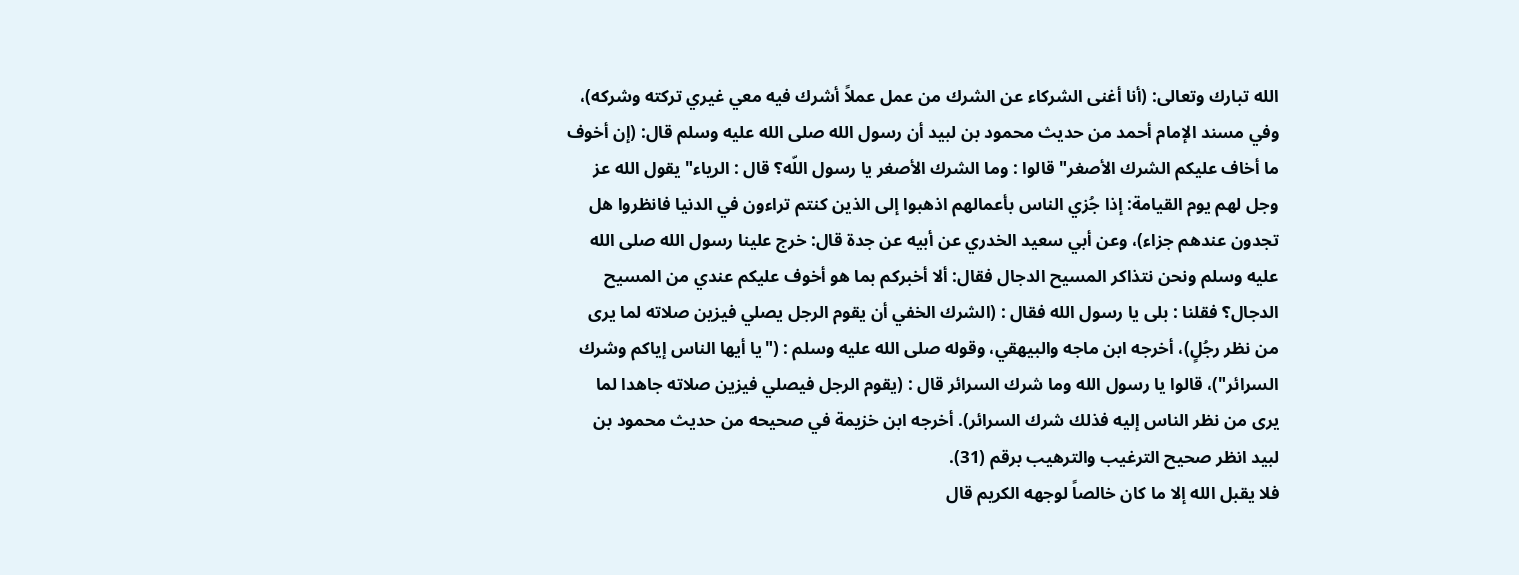الله تبارك وتعالى: (أنا أغنى الشركاء عن الشرك من عمل عملاً أشرك فيه معي غيري تركته وشركه)، وفي مسند الإمام أحمد من حديث محمود بن لبيد أن رسول الله صلى الله عليه وسلم قال: (إن أخوف ما أخاف عليكم الشرك الأصغر" قالوا : وما الشرك الأصغر يا رسول اللّه؟ قال : الرياء" يقول الله عز وجل لهم يوم القيامة: إذا جُزي الناس بأعمالهم اذهبوا إلى الذين كنتم تراءون في الدنيا فانظروا هل تجدون عندهم جزاء)، وعن أبي سعيد الخدري عن أبيه عن جدة قال: خرج علينا رسول الله صلى الله عليه وسلم ونحن نتذاكر المسيح الدجال فقال: ألا أخبركم بما هو أخوف عليكم عندي من المسيح الدجال؟ فقلنا : بلى يا رسول الله فقال : (الشرك الخفي أن يقوم الرجل يصلي فيزين صلاته لما يرى من نظر رجُلٍ)، أخرجه ابن ماجه والبيهقي، وقوله صلى الله عليه وسلم : ("يا أيها الناس إياكم وشرك السرائر")، قالوا يا رسول الله وما شرك السرائر قال : (يقوم الرجل فيصلي فيزين صلاته جاهدا لما يرى من نظر الناس إليه فذلك شرك السرائر). أخرجه ابن خزيمة في صحيحه من حديث محمود بن لبيد انظر صحيح الترغيب والترهيب برقم (31).
فلا يقبل الله إلا ما كان خالصاً لوجهه الكريم قال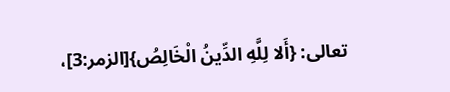تعالى: {أَلا لِلَّهِ الدِّينُ الْخَالِصُ}[الزمر:3]،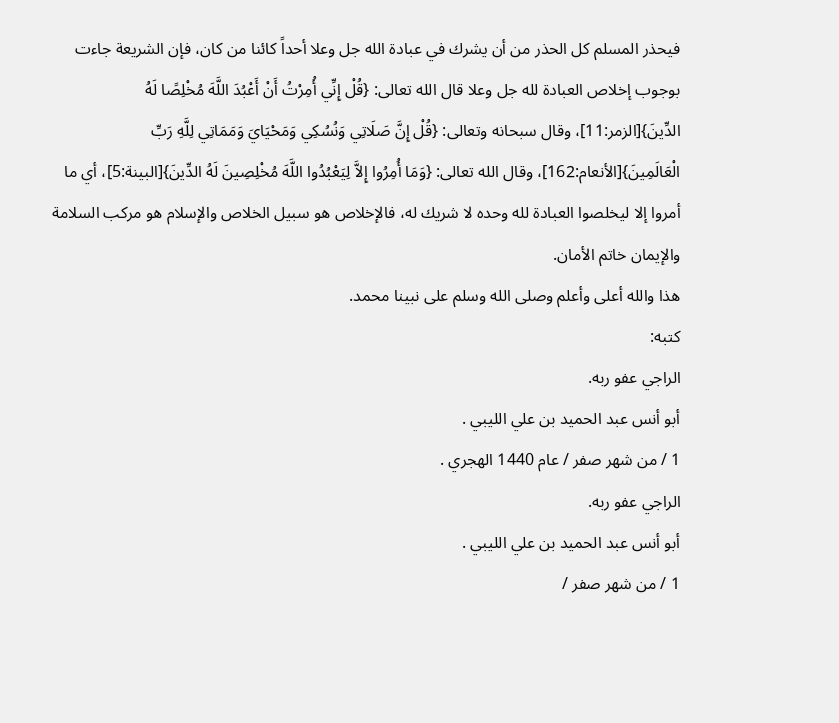فيحذر المسلم كل الحذر من أن يشرك في عبادة الله جل وعلا أحداً كائنا من كان، فإن الشريعة جاءت بوجوب إخلاص العبادة لله جل وعلا قال الله تعالى: {قُلْ إِنِّي أُمِرْتُ أَنْ أَعْبُدَ اللَّهَ مُخْلِصًا لَهُ الدِّينَ}[الزمر:11]، وقال سبحانه وتعالى: {قُلْ إِنَّ صَلَاتِي وَنُسُكِي وَمَحْيَايَ وَمَمَاتِي لِلَّهِ رَبِّ الْعَالَمِينَ}[الأنعام:162]، وقال الله تعالى: {وَمَا أُمِرُوا إِلاَّ لِيَعْبُدُوا اللَّهَ مُخْلِصِينَ لَهُ الدِّينَ}[البينة:5]، أي ما أمروا إلا ليخلصوا العبادة لله وحده لا شريك له، فالإخلاص هو سبيل الخلاص والإسلام هو مركب السلامة والإيمان خاتم الأمان.
هذا والله أعلى وأعلم وصلى الله وسلم على نبينا محمد.
كتبه:
الراجي عفو ربه.
أبو أنس عبد الحميد بن علي الليبي .
1 / من شهر صفر / عام 1440 الهجري .
الراجي عفو ربه.
أبو أنس عبد الحميد بن علي الليبي .
1 / من شهر صفر /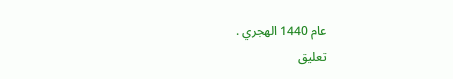عام 1440 الهجري .
تعليق